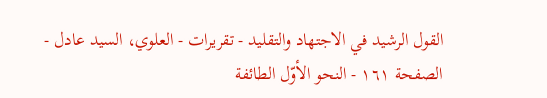القول الرشيد في الاجتهاد والتقليد - تقريرات - العلوي، السيد عادل - الصفحة ١٦١ - النحو الأوّل الطائفة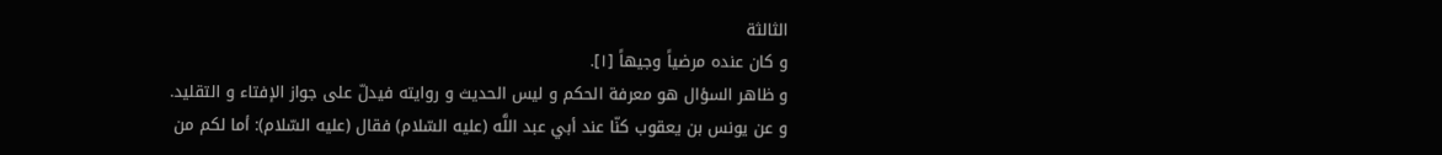الثالثة
و كان عنده مرضياً وجيهاً [١].
و ظاهر السؤال هو معرفة الحكم و ليس الحديث و روايته فيدلّ على جواز الإفتاء و التقليد.
و عن يونس بن يعقوب كنّا عند أبي عبد اللَّه (عليه السّلام) فقال (عليه السّلام): أما لكم من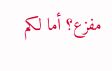مفزع؟ أما لكم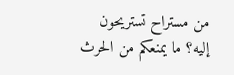من مستراح تستريحون إليه؟ ما يمنعكم من الحرث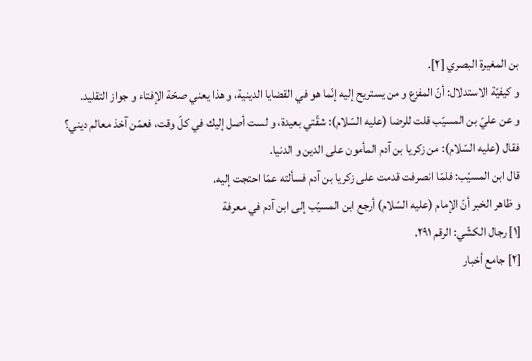بن المغيرة البصري [٢].
و كيفيّة الاستدلال: أنّ المفزع و من يستريح إليه إنّما هو في القضايا الدينية، و هذا يعني صحّة الإفتاء و جواز التقليد.
و عن عليّ بن المسيّب قلت للرضا (عليه السّلام): شقّتي بعيدة، و لست أصل إليك في كلّ وقت، فعمّن آخذ معالم ديني؟ فقال (عليه السّلام): من زكريا بن آدم المأمون على الدين و الدنيا.
قال ابن المسيّب: فلمّا انصرفت قدمت على زكريا بن آدم فسألته عمّا احتجت إليه.
و ظاهر الخبر أنّ الإمام (عليه السّلام) أرجع ابن المسيّب إلى ابن آدم في معرفة
[١] رجال الكشّي: الرقم ٢٩١.
[٢] جامع أخبار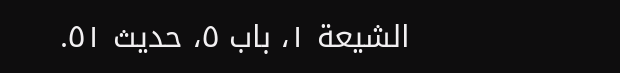الشيعة ١، باب ٥، حديث ٥١.